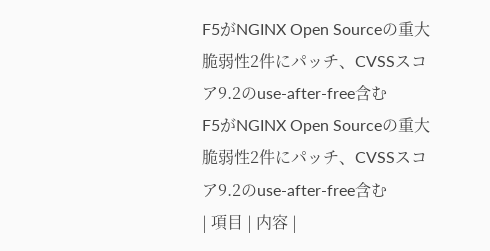F5がNGINX Open Sourceの重大脆弱性2件にパッチ、CVSSスコア9.2のuse-after-free含む
F5がNGINX Open Sourceの重大脆弱性2件にパッチ、CVSSスコア9.2のuse-after-free含む
| 項目 | 内容 |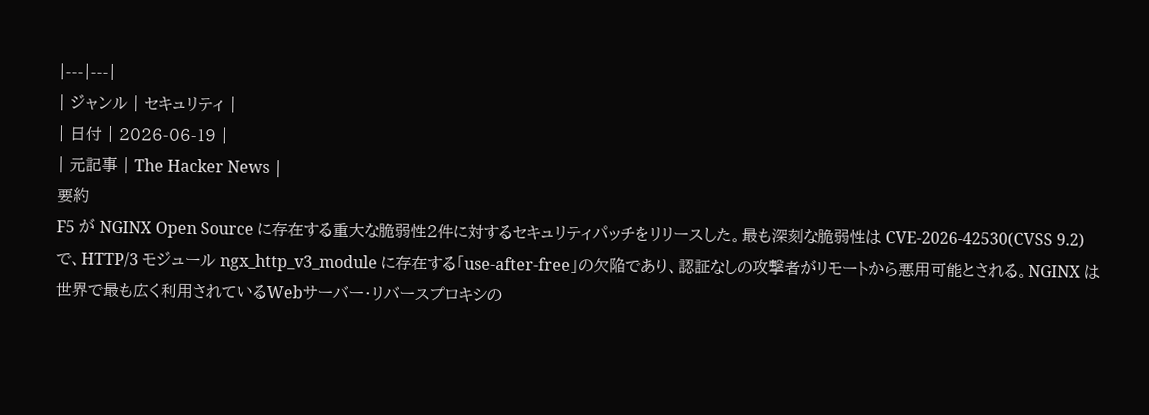|---|---|
| ジャンル | セキュリティ |
| 日付 | 2026-06-19 |
| 元記事 | The Hacker News |
要約
F5 が NGINX Open Source に存在する重大な脆弱性2件に対するセキュリティパッチをリリースした。最も深刻な脆弱性は CVE-2026-42530(CVSS 9.2)で、HTTP/3 モジュール ngx_http_v3_module に存在する「use-after-free」の欠陥であり、認証なしの攻撃者がリモートから悪用可能とされる。NGINX は世界で最も広く利用されているWebサーバー・リバースプロキシの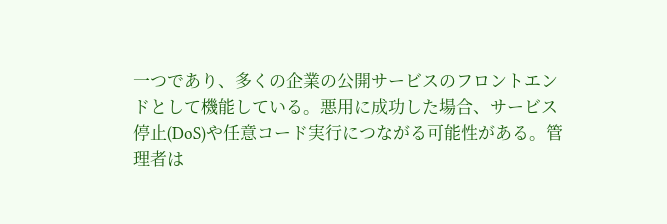一つであり、多くの企業の公開サービスのフロントエンドとして機能している。悪用に成功した場合、サービス停止(DoS)や任意コード実行につながる可能性がある。管理者は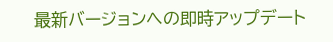最新バージョンへの即時アップデート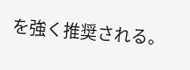を強く推奨される。